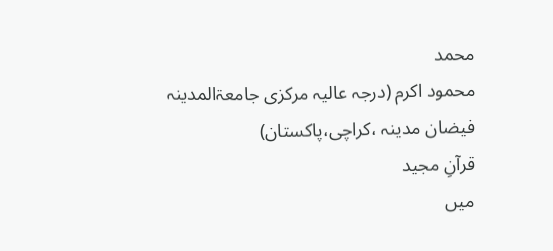محمد
محمود اکرم (درجہ عالیہ مرکزی جامعۃالمدینہ فیضان مدینہ ،کراچی،پاکستان)
قرآنِ مجید
میں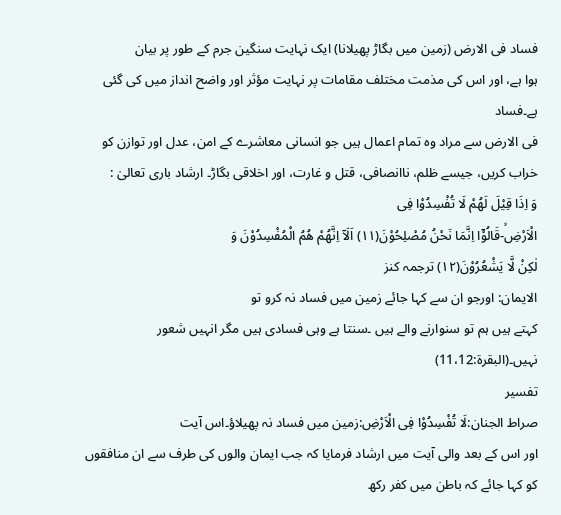فساد فی الارض (زمین میں بگاڑ پھیلانا) ایک نہایت سنگین جرم کے طور پر بیان
ہوا ہے، اور اس کی مذمت مختلف مقامات پر نہایت مؤثر اور واضح انداز میں کی گئی ہے۔فساد
فی الارض سے مراد وہ تمام اعمال ہیں جو انسانی معاشرے کے امن، عدل اور توازن کو
خراب کریں، جیسے ظلم، ناانصافی، قتل و غارت، اور اخلاقی بگاڑ۔ ارشاد باری تعالیٰ :
وَ اِذَا قِیْلَ لَهُمْ لَا تُفْسِدُوْا فِی
الْاَرْضِۙ-قَالُوْۤا اِنَّمَا نَحْنُ مُصْلِحُوْنَ(۱۱) اَلَاۤ اِنَّهُمْ هُمُ الْمُفْسِدُوْنَ وَ
لٰكِنْ لَّا یَشْعُرُوْنَ(۱۲) ترجمہ کنز
الایمان: اورجو ان سے کہا جائے زمین میں فساد نہ کرو تو
کہتے ہیں ہم تو سنوارنے والے ہیں ۔سنتا ہے وہی فسادی ہیں مگر انہیں شعور نہیں۔(البقرۃ:11،12)
تفسیر
صراط الجنان:لَا تُفْسِدُوْا فِی الْاَرْضِ:زمین میں فساد نہ پھیلاؤ۔اس آیت
اور اس کے بعد والی آیت میں ارشاد فرمایا کہ جب ایمان والوں کی طرف سے ان منافقوں
کو کہا جائے کہ باطن میں کفر رکھ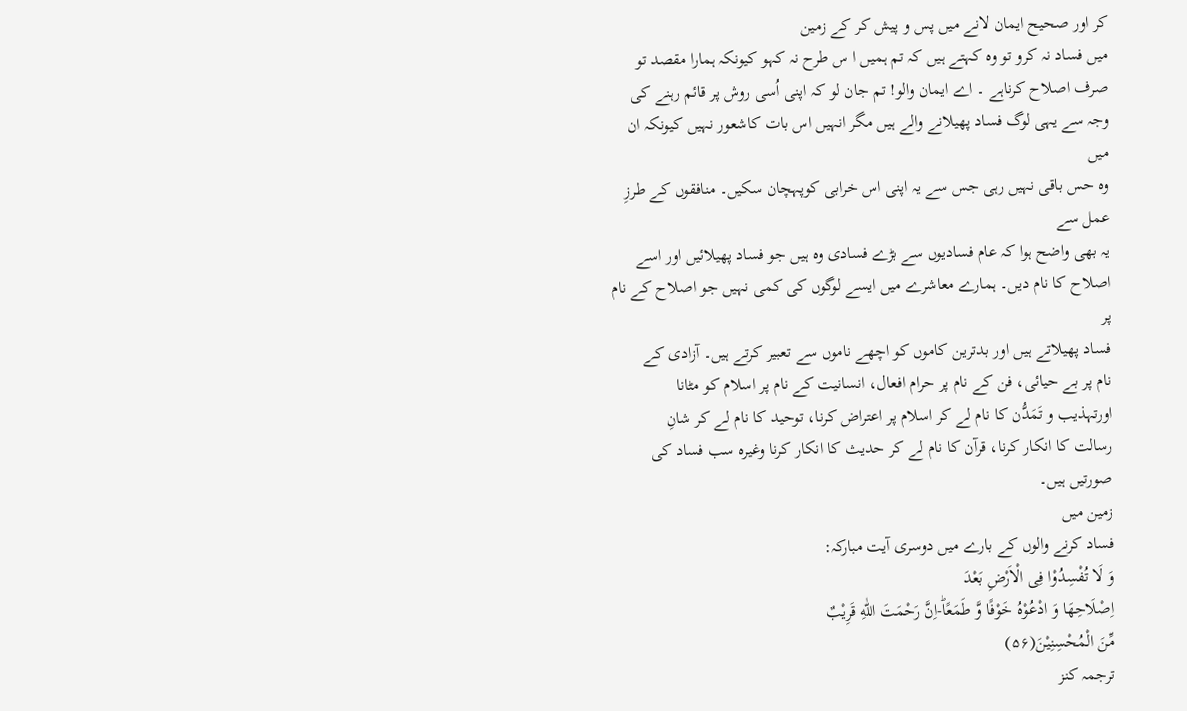کر اور صحیح ایمان لانے میں پس و پیش کر کے زمین
میں فساد نہ کرو تو وہ کہتے ہیں کہ تم ہمیں ا س طرح نہ کہو کیونکہ ہمارا مقصد تو
صرف اصلاح کرناہے ۔ اے ایمان والو! تم جان لو کہ اپنی اُسی روش پر قائم رہنے کی
وجہ سے یہی لوگ فساد پھیلانے والے ہیں مگر انہیں اس بات کاشعور نہیں کیونکہ ان میں
وہ حس باقی نہیں رہی جس سے یہ اپنی اس خرابی کوپہچان سکیں۔ منافقوں کے طرزِ عمل سے
یہ بھی واضح ہوا کہ عام فسادیوں سے بڑے فسادی وہ ہیں جو فساد پھیلائیں اور اسے
اصلاح کا نام دیں۔ ہمارے معاشرے میں ایسے لوگوں کی کمی نہیں جو اصلاح کے نام پر
فساد پھیلاتے ہیں اور بدترین کاموں کو اچھے ناموں سے تعبیر کرتے ہیں۔ آزادی کے
نام پر بے حیائی، فن کے نام پر حرام افعال، انسانیت کے نام پر اسلام کو مٹانا
اورتہذیب و تَمَدُّن کا نام لے کر اسلام پر اعتراض کرنا، توحید کا نام لے کر شانِ
رسالت کا انکار کرنا، قرآن کا نام لے کر حدیث کا انکار کرنا وغیرہ سب فساد کی
صورتیں ہیں۔
زمین میں
فساد کرنے والوں کے بارے میں دوسری آیت مبارکہ:
وَ لَا تُفْسِدُوْا فِی الْاَرْضِ بَعْدَ
اِصْلَاحِهَا وَ ادْعُوْهُ خَوْفًا وَّ طَمَعًاؕ-اِنَّ رَحْمَتَ اللّٰهِ قَرِیْبٌ
مِّنَ الْمُحْسِنِیْنَ(۵۶)
ترجمہ کنز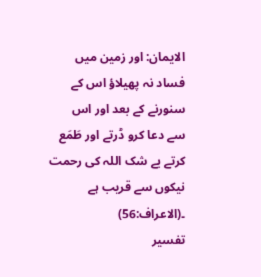الایمان: اور زمین میں فساد نہ پھیلاؤ اس کے سنورنے کے بعد اور اس
سے دعا کرو ڈرتے اور طَمَع کرتے بے شک اللہ کی رحمت نیکوں سے قریب ہے ۔(الاعراف:56)
تفسیر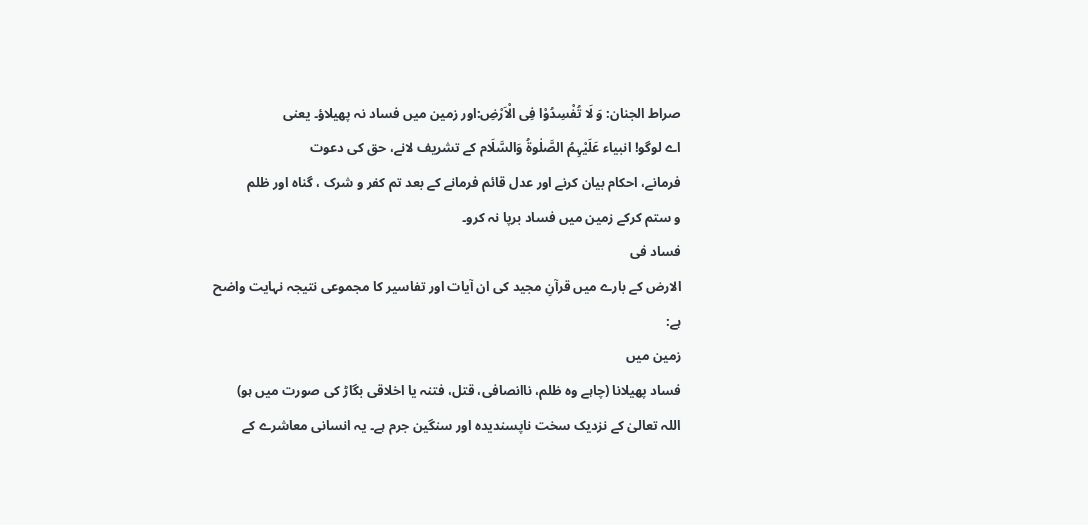صراط الجنان: وَ لَا تُفْسِدُوْا فِی الْاَرْضِ:اور زمین میں فساد نہ پھیلاؤ۔ یعنی
اے لوگو! انبیاء عَلَیْہِمُ الصَّلٰوۃُ وَالسَّلَام کے تشریف لانے، حق کی دعوت
فرمانے، احکام بیان کرنے اور عدل قائم فرمانے کے بعد تم کفر و شرک ، گناہ اور ظلم
و ستم کرکے زمین میں فساد برپا نہ کرو۔
فساد فی
الارض کے بارے میں قرآنِ مجید کی ان آیات اور تفاسیر کا مجموعی نتیجہ نہایت واضح
ہے:
زمین میں
فساد پھیلانا (چاہے وہ ظلم، ناانصافی، قتل، فتنہ یا اخلاقی بگاڑ کی صورت میں ہو)
اللہ تعالیٰ کے نزدیک سخت ناپسندیدہ اور سنگین جرم ہے۔ یہ انسانی معاشرے کے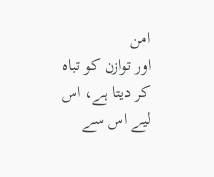امن
اور توازن کو تباہ کر دیتا ہے، اس لیے اس سے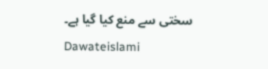سختی سے منع کیا گیا ہے۔
Dawateislami